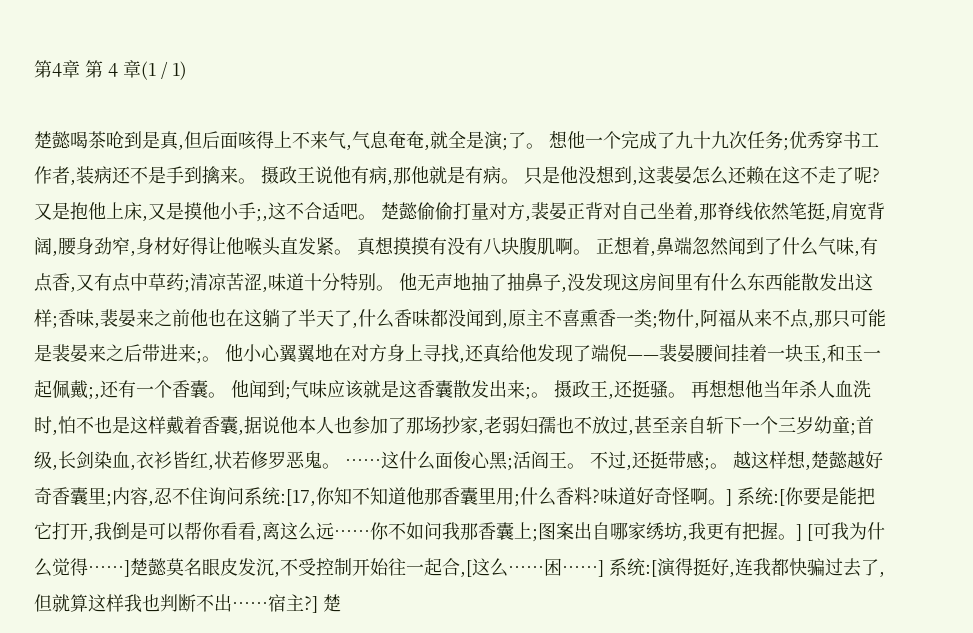第4章 第 4 章(1 / 1)

楚懿喝茶呛到是真,但后面咳得上不来气,气息奄奄,就全是演;了。 想他一个完成了九十九次任务;优秀穿书工作者,装病还不是手到擒来。 摄政王说他有病,那他就是有病。 只是他没想到,这裴晏怎么还赖在这不走了呢?又是抱他上床,又是摸他小手;,这不合适吧。 楚懿偷偷打量对方,裴晏正背对自己坐着,那脊线依然笔挺,肩宽背阔,腰身劲窄,身材好得让他喉头直发紧。 真想摸摸有没有八块腹肌啊。 正想着,鼻端忽然闻到了什么气味,有点香,又有点中草药;清凉苦涩,味道十分特别。 他无声地抽了抽鼻子,没发现这房间里有什么东西能散发出这样;香味,裴晏来之前他也在这躺了半天了,什么香味都没闻到,原主不喜熏香一类;物什,阿福从来不点,那只可能是裴晏来之后带进来;。 他小心翼翼地在对方身上寻找,还真给他发现了端倪——裴晏腰间挂着一块玉,和玉一起佩戴;,还有一个香囊。 他闻到;气味应该就是这香囊散发出来;。 摄政王,还挺骚。 再想想他当年杀人血洗时,怕不也是这样戴着香囊,据说他本人也参加了那场抄家,老弱妇孺也不放过,甚至亲自斩下一个三岁幼童;首级,长剑染血,衣衫皆红,状若修罗恶鬼。 ……这什么面俊心黑;活阎王。 不过,还挺带感;。 越这样想,楚懿越好奇香囊里;内容,忍不住询问系统:[17,你知不知道他那香囊里用;什么香料?味道好奇怪啊。] 系统:[你要是能把它打开,我倒是可以帮你看看,离这么远……你不如问我那香囊上;图案出自哪家绣坊,我更有把握。] [可我为什么觉得……]楚懿莫名眼皮发沉,不受控制开始往一起合,[这么……困……] 系统:[演得挺好,连我都快骗过去了,但就算这样我也判断不出……宿主?] 楚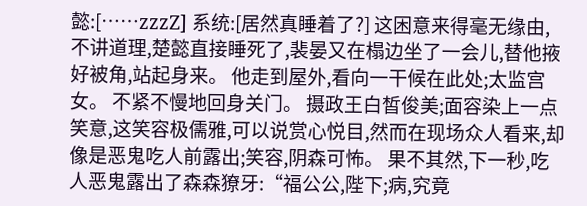懿:[……zzzZ] 系统:[居然真睡着了?] 这困意来得毫无缘由,不讲道理,楚懿直接睡死了,裴晏又在榻边坐了一会儿,替他掖好被角,站起身来。 他走到屋外,看向一干候在此处;太监宫女。 不紧不慢地回身关门。 摄政王白皙俊美;面容染上一点笑意,这笑容极儒雅,可以说赏心悦目,然而在现场众人看来,却像是恶鬼吃人前露出;笑容,阴森可怖。 果不其然,下一秒,吃人恶鬼露出了森森獠牙:“福公公,陛下;病,究竟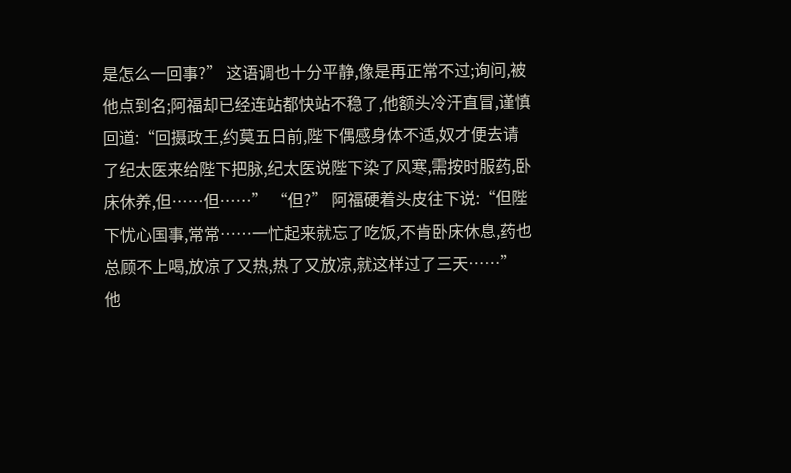是怎么一回事?” 这语调也十分平静,像是再正常不过;询问,被他点到名;阿福却已经连站都快站不稳了,他额头冷汗直冒,谨慎回道:“回摄政王,约莫五日前,陛下偶感身体不适,奴才便去请了纪太医来给陛下把脉,纪太医说陛下染了风寒,需按时服药,卧床休养,但……但……” “但?” 阿福硬着头皮往下说:“但陛下忧心国事,常常……一忙起来就忘了吃饭,不肯卧床休息,药也总顾不上喝,放凉了又热,热了又放凉,就这样过了三天……” 他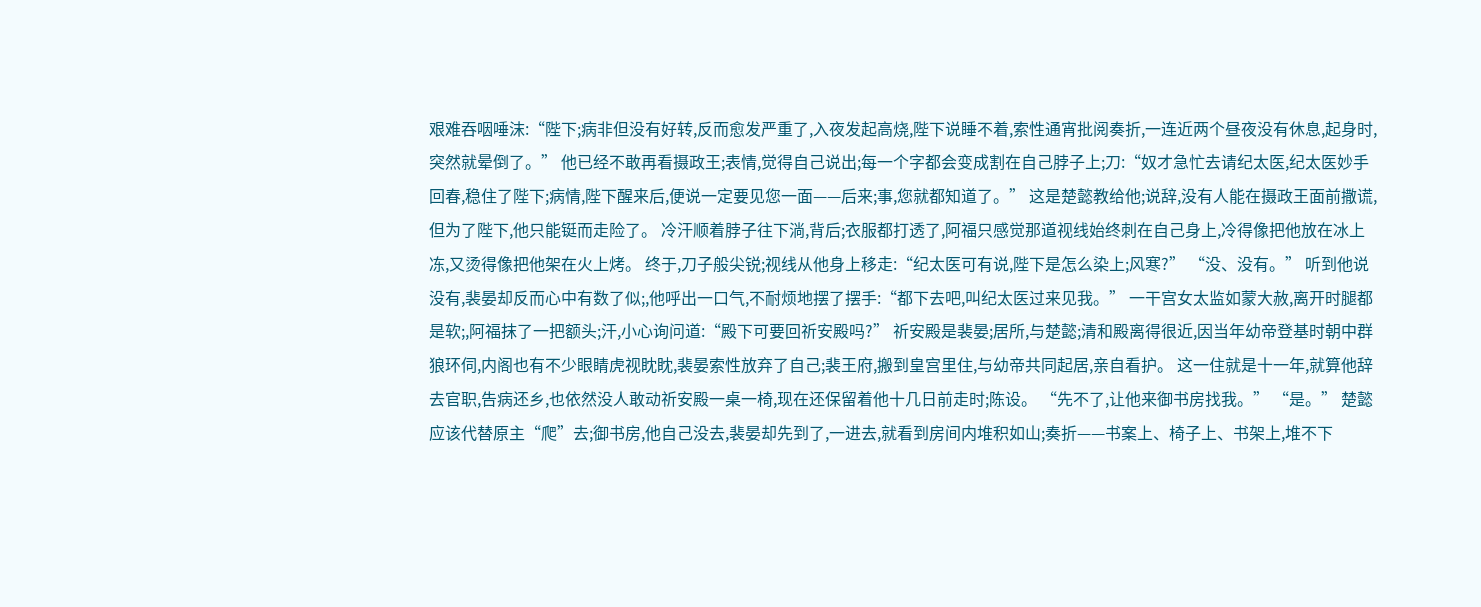艰难吞咽唾沫:“陛下;病非但没有好转,反而愈发严重了,入夜发起高烧,陛下说睡不着,索性通宵批阅奏折,一连近两个昼夜没有休息,起身时,突然就晕倒了。” 他已经不敢再看摄政王;表情,觉得自己说出;每一个字都会变成割在自己脖子上;刀:“奴才急忙去请纪太医,纪太医妙手回春,稳住了陛下;病情,陛下醒来后,便说一定要见您一面——后来;事,您就都知道了。” 这是楚懿教给他;说辞,没有人能在摄政王面前撒谎,但为了陛下,他只能铤而走险了。 冷汗顺着脖子往下淌,背后;衣服都打透了,阿福只感觉那道视线始终刺在自己身上,冷得像把他放在冰上冻,又烫得像把他架在火上烤。 终于,刀子般尖锐;视线从他身上移走:“纪太医可有说,陛下是怎么染上;风寒?” “没、没有。” 听到他说没有,裴晏却反而心中有数了似;,他呼出一口气,不耐烦地摆了摆手:“都下去吧,叫纪太医过来见我。” 一干宫女太监如蒙大赦,离开时腿都是软;,阿福抹了一把额头;汗,小心询问道:“殿下可要回祈安殿吗?” 祈安殿是裴晏;居所,与楚懿;清和殿离得很近,因当年幼帝登基时朝中群狼环伺,内阁也有不少眼睛虎视眈眈,裴晏索性放弃了自己;裴王府,搬到皇宫里住,与幼帝共同起居,亲自看护。 这一住就是十一年,就算他辞去官职,告病还乡,也依然没人敢动祈安殿一桌一椅,现在还保留着他十几日前走时;陈设。 “先不了,让他来御书房找我。” “是。” 楚懿应该代替原主“爬”去;御书房,他自己没去,裴晏却先到了,一进去,就看到房间内堆积如山;奏折——书案上、椅子上、书架上,堆不下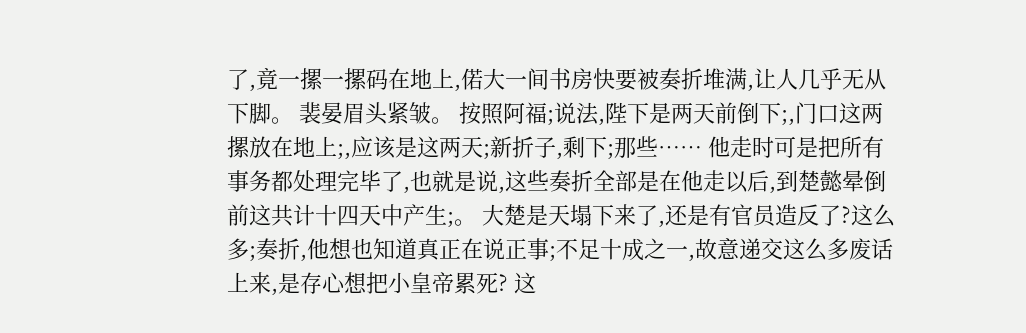了,竟一摞一摞码在地上,偌大一间书房快要被奏折堆满,让人几乎无从下脚。 裴晏眉头紧皱。 按照阿福;说法,陛下是两天前倒下;,门口这两摞放在地上;,应该是这两天;新折子,剩下;那些…… 他走时可是把所有事务都处理完毕了,也就是说,这些奏折全部是在他走以后,到楚懿晕倒前这共计十四天中产生;。 大楚是天塌下来了,还是有官员造反了?这么多;奏折,他想也知道真正在说正事;不足十成之一,故意递交这么多废话上来,是存心想把小皇帝累死? 这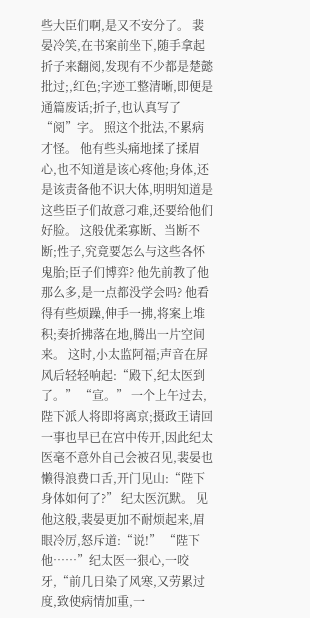些大臣们啊,是又不安分了。 裴晏冷笑,在书案前坐下,随手拿起折子来翻阅,发现有不少都是楚懿批过;,红色;字迹工整清晰,即便是通篇废话;折子,也认真写了“阅”字。 照这个批法,不累病才怪。 他有些头痛地揉了揉眉心,也不知道是该心疼他;身体,还是该责备他不识大体,明明知道是这些臣子们故意刁难,还要给他们好脸。 这般优柔寡断、当断不断;性子,究竟要怎么与这些各怀鬼胎;臣子们博弈? 他先前教了他那么多,是一点都没学会吗? 他看得有些烦躁,伸手一拂,将案上堆积;奏折拂落在地,腾出一片空间来。 这时,小太监阿福;声音在屏风后轻轻响起:“殿下,纪太医到了。” “宣。” 一个上午过去,陛下派人将即将离京;摄政王请回一事也早已在宫中传开,因此纪太医毫不意外自己会被召见,裴晏也懒得浪费口舌,开门见山:“陛下身体如何了?” 纪太医沉默。 见他这般,裴晏更加不耐烦起来,眉眼冷厉,怒斥道:“说!” “陛下他……”纪太医一狠心,一咬牙,“前几日染了风寒,又劳累过度,致使病情加重,一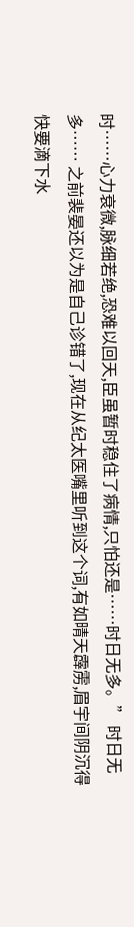时……心力衰微,脉细若绝,恐难以回天,臣虽暂时稳住了病情,只怕还是……时日无多。” 时日无多…… 之前裴晏还以为是自己诊错了,现在从纪太医嘴里听到这个词,有如晴天霹雳,眉宇间阴沉得快要滴下水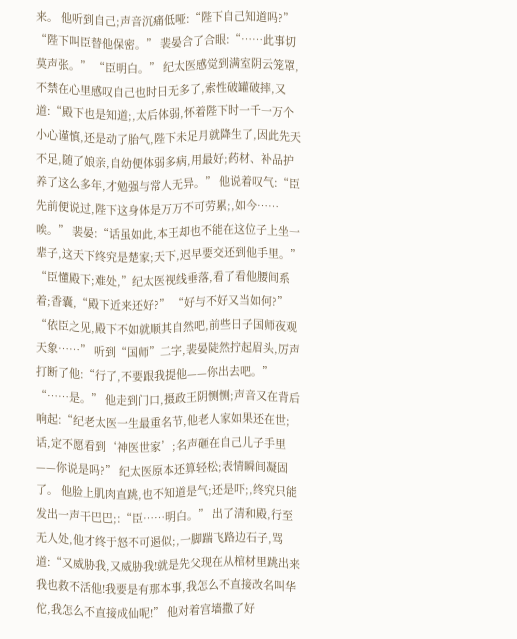来。 他听到自己;声音沉痛低哑:“陛下自己知道吗?” “陛下叫臣替他保密。” 裴晏合了合眼:“……此事切莫声张。” “臣明白。” 纪太医感觉到满室阴云笼罩,不禁在心里感叹自己也时日无多了,索性破罐破摔,又道:“殿下也是知道;,太后体弱,怀着陛下时一千一万个小心谨慎,还是动了胎气,陛下未足月就降生了,因此先天不足,随了娘亲,自幼便体弱多病,用最好;药材、补品护养了这么多年,才勉强与常人无异。” 他说着叹气:“臣先前便说过,陛下这身体是万万不可劳累;,如今……唉。” 裴晏:“话虽如此,本王却也不能在这位子上坐一辈子,这天下终究是楚家;天下,迟早要交还到他手里。” “臣懂殿下;难处,”纪太医视线垂落,看了看他腰间系着;香囊,“殿下近来还好?” “好与不好又当如何?” “依臣之见,殿下不如就顺其自然吧,前些日子国师夜观天象……” 听到“国师”二字,裴晏陡然拧起眉头,厉声打断了他:“行了,不要跟我提他——你出去吧。” “……是。” 他走到门口,摄政王阴恻恻;声音又在背后响起:“纪老太医一生最重名节,他老人家如果还在世;话,定不愿看到‘神医世家’;名声砸在自己儿子手里——你说是吗?” 纪太医原本还算轻松;表情瞬间凝固了。 他脸上肌肉直跳,也不知道是气;还是吓;,终究只能发出一声干巴巴;:“臣……明白。” 出了清和殿,行至无人处,他才终于怒不可遏似;,一脚踹飞路边石子,骂道:“又威胁我,又威胁我!就是先父现在从棺材里跳出来我也救不活他!我要是有那本事,我怎么不直接改名叫华佗,我怎么不直接成仙呢!” 他对着宫墙撒了好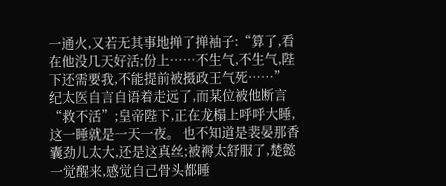一通火,又若无其事地掸了掸袖子:“算了,看在他没几天好活;份上……不生气,不生气,陛下还需要我,不能提前被摄政王气死……” 纪太医自言自语着走远了,而某位被他断言“救不活”;皇帝陛下,正在龙榻上呼呼大睡,这一睡就是一天一夜。 也不知道是裴晏那香囊劲儿太大,还是这真丝;被褥太舒服了,楚懿一觉醒来,感觉自己骨头都睡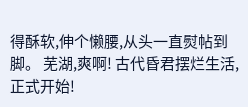得酥软,伸个懒腰,从头一直熨帖到脚。 芜湖,爽啊! 古代昏君摆烂生活,正式开始!